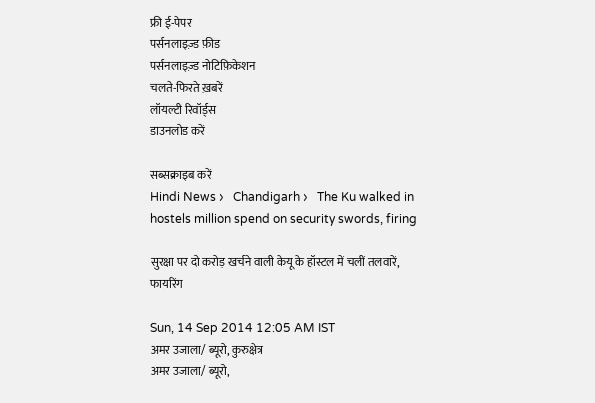फ्री ई-पेपर
पर्सनलाइज़्ड फ़ीड
पर्सनलाइज़्ड नोटिफ़िकेशन
चलते-फिरते ख़बरें
लॉयल्टी रिवॉर्ड्स
डाउनलोड करें

सब्सक्राइब करें
Hindi News ›   Chandigarh ›   The Ku walked in hostels million spend on security swords, firing

सुरक्षा पर दो करोड़ खर्चने वाली केयू के हॉस्टल में चलीं तलवारें, फायरिंग

Sun, 14 Sep 2014 12:05 AM IST
अमर उजाला/ ब्यूरो, कुरुक्षेत्र
अमर उजाला/ ब्यूरो,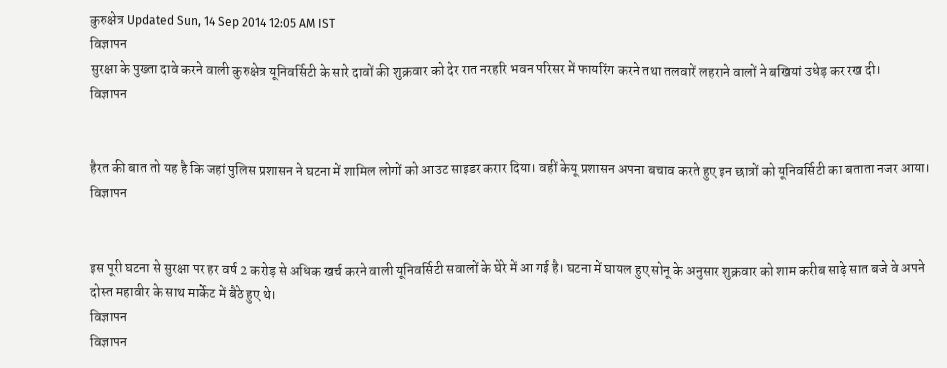कुरुक्षेत्र Updated Sun, 14 Sep 2014 12:05 AM IST
विज्ञापन
सुरक्षा के पुख्ता दावे करने वाली कुरुक्षेत्र यूनिवर्सिटी के सारे दावों की शुक्रवार को देर रात नरहरि भवन परिसर में फायरिंग करने तथा तलवारें लहराने वालों ने बखियां उधेड़ कर रख दी।
विज्ञापन


हैरत की बात तो यह है कि जहां पुलिस प्रशासन ने घटना में शामिल लोगों को आउट साइडर करार दिया। वहीं केयू प्रशासन अपना बचाव करते हुए इन छात्रों को यूनिवर्सिटी का बताता नजर आया।
विज्ञापन


इस पूरी घटना से सुरक्षा पर हर वर्ष 2 करोड़ से अधिक खर्च करने वाली यूनिवर्सिटी सवालों के घेरे में आ गई है। घटना में घायल हुए सोनू के अनुसार शुक्रवार को शाम करीब साढ़े सात बजे वे अपने दोस्त महावीर के साथ मार्केट में बैठे हुए थे।
विज्ञापन
विज्ञापन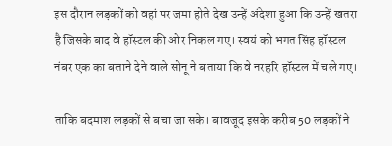इस दौरान लड़कों को वहां पर जमा होते देख उन्हें अंदेशा हुआ कि उन्हें खतरा है जिसके बाद वे हॉस्टल की ओर निकल गए। स्वयं को भगत सिंह हॉस्टल नंबर एक का बताने देने वाले सोनू ने बताया कि वे नरहरि हॉस्टल में चले गए।

ताकि बदमाश लड़कों से बचा जा सके। बावजूद इसके करीब 50 लड़कों ने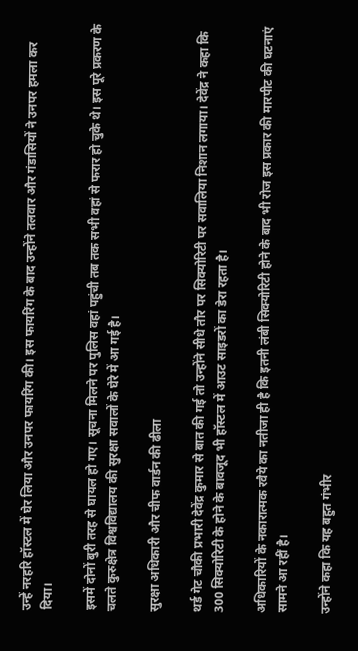उन्हें नरहरि हॉस्टल में घेर लिया और उनपर फायरिंग की। इस फायरिंग के बाद उन्होंने तलवार और गंडासियों ने उनपर हमला कर दिया।

इसमें दोनों बुरी तरह से घायल हो गए। सूचना मिलने पर पुलिस वहां पहुंची तब तक सभी वहां से फरार हो चुके थे। इस पूरे प्रकरण के चलते कुरुक्षेत्र विश्वविद्यालय की सुरक्षा सवालों के घेरे में आ गई है।

सुरक्षा अधिकारी और चीफ वार्डन की ढीला

थर्ड गेट चौकी प्रभारी देवेंद्र कुमार से बात की गई तो उन्होंने सीधे तौर पर सिक्योरिटी पर सवालिया निशान लगाया। देवेंद्र ने कहा कि 300 सिक्योरिटी के होने के बावजूद भी हॉस्टल में आउट साइडरों का डेरा रहता है।

अधिकारियों के नकारात्मक रवैये का नतीजा ही है कि इतनी लंबी सिक्योरिटी होने के बाद भी रोज इस प्रकार की मारपीट की घटनाएं सामने आ रहीं है।

उन्होंने कहा कि यह बहुत गंभीर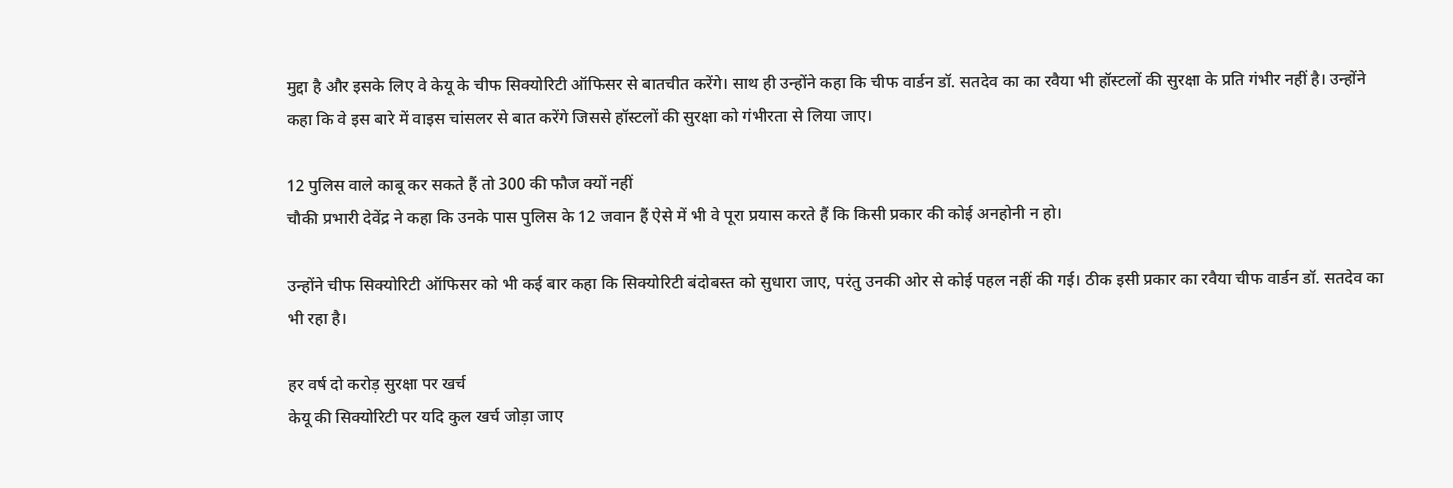मुद्दा है और इसके लिए वे केयू के चीफ सिक्योरिटी ऑफिसर से बातचीत करेंगे। साथ ही उन्होंने कहा कि चीफ वार्डन डॉ. सतदेव का का रवैया भी हॉस्टलों की सुरक्षा के प्रति गंभीर नहीं है। उन्होंने कहा कि वे इस बारे में वाइस चांसलर से बात करेंगे जिससे हॉस्टलों की सुरक्षा को गंभीरता से लिया जाए।

12 पुलिस वाले काबू कर सकते हैं तो 300 की फौज क्यों नहीं
चौकी प्रभारी देवेंद्र ने कहा कि उनके पास पुलिस के 12 जवान हैं ऐसे में भी वे पूरा प्रयास करते हैं कि किसी प्रकार की कोई अनहोनी न हो।

उन्होंने चीफ सिक्योरिटी ऑफिसर को भी कई बार कहा कि सिक्योरिटी बंदोबस्त को सुधारा जाए, परंतु उनकी ओर से कोई पहल नहीं की गई। ठीक इसी प्रकार का रवैया चीफ वार्डन डॉ. सतदेव का भी रहा है।

हर वर्ष दो करोड़ सुरक्षा पर खर्च
केयू की सिक्योरिटी पर यदि कुल खर्च जोड़ा जाए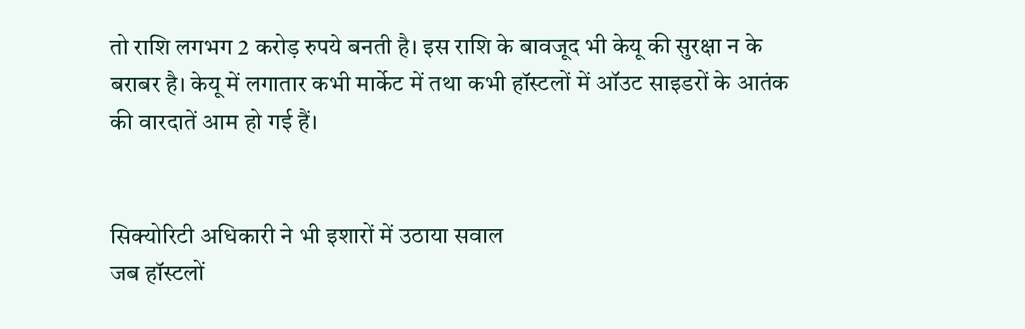तो राशि लगभग 2 करोड़ रुपये बनती है। इस राशि के बावजूद भी केयू की सुरक्षा न के बराबर है। केयू में लगातार कभी मार्केट में तथा कभी हॉस्टलों में ऑउट साइडरों के आतंक की वारदातें आम हो गई हैं।


सिक्योरिटी अधिकारी ने भी इशारों में उठाया सवाल
जब हॉस्टलों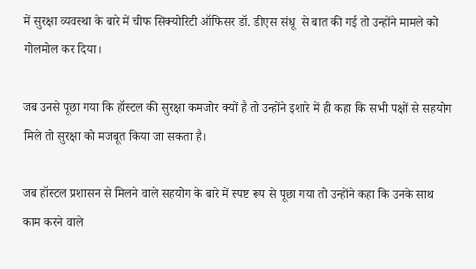में सुरक्षा व्यवस्था के बारे में चीफ सिक्योरिटी ऑफिसर डॉ. डीएस संधू  से बात की गई तो उन्होंने मामले को गोलमोल कर दिया।

जब उनसे पूछा गया कि हॉस्टल की सुरक्षा कमजोर क्यों है तो उन्होंने इशारे में ही कहा कि सभी पक्षों से सहयोग मिले तो सुरक्षा को मजबूत किया जा सकता है।

जब हॉस्टल प्रशासन से मिलने वाले सहयोग के बारे में स्पष्ट रूप से पूछा गया तो उन्होंने कहा कि उनके साथ काम करने वाले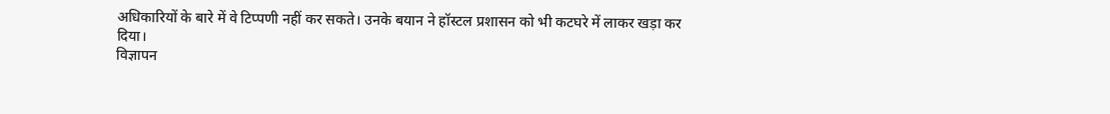अधिकारियों के बारे में वे टिप्पणी नहीं कर सकते। उनके बयान ने हॉस्टल प्रशासन को भी कटघरे में लाकर खड़ा कर दिया।
विज्ञापन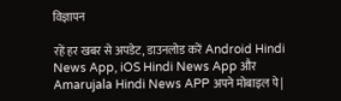विज्ञापन

रहें हर खबर से अपडेट, डाउनलोड करें Android Hindi News App, iOS Hindi News App और Amarujala Hindi News APP अपने मोबाइल पे|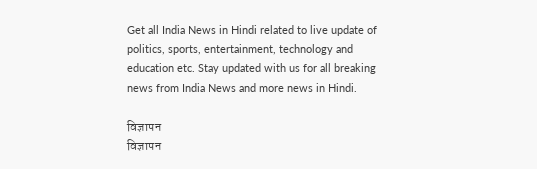Get all India News in Hindi related to live update of politics, sports, entertainment, technology and education etc. Stay updated with us for all breaking news from India News and more news in Hindi.

विज्ञापन
विज्ञापन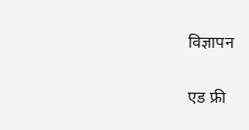विज्ञापन

एड फ्री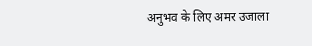अनुभव के लिए अमर उजाला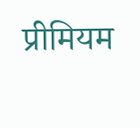प्रीमियम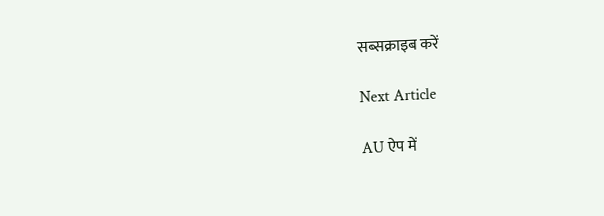सब्सक्राइब करें

Next Article

AU ऐप में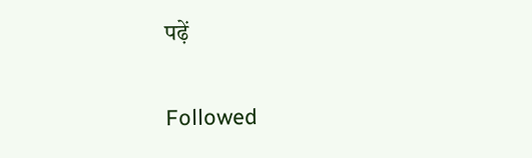पढ़ें

Followed